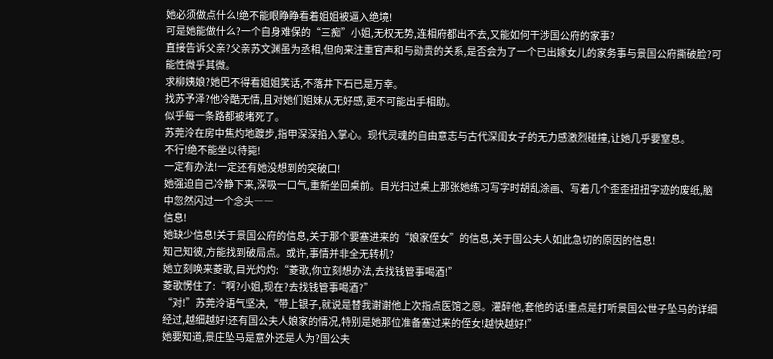她必须做点什么!绝不能眼睁睁看着姐姐被逼入绝境!
可是她能做什么?一个自身难保的“三痴”小姐,无权无势,连相府都出不去,又能如何干涉国公府的家事?
直接告诉父亲?父亲苏文渊虽为丞相,但向来注重官声和与勋贵的关系,是否会为了一个已出嫁女儿的家务事与景国公府撕破脸?可能性微乎其微。
求柳姨娘?她巴不得看姐姐笑话,不落井下石已是万幸。
找苏予泽?他冷酷无情,且对她们姐妹从无好感,更不可能出手相助。
似乎每一条路都被堵死了。
苏莞泠在房中焦灼地踱步,指甲深深掐入掌心。现代灵魂的自由意志与古代深闺女子的无力感激烈碰撞,让她几乎要窒息。
不行!绝不能坐以待毙!
一定有办法!一定还有她没想到的突破口!
她强迫自己冷静下来,深吸一口气,重新坐回桌前。目光扫过桌上那张她练习写字时胡乱涂画、写着几个歪歪扭扭字迹的废纸,脑中忽然闪过一个念头――
信息!
她缺少信息!关于景国公府的信息,关于那个要塞进来的“娘家侄女”的信息,关于国公夫人如此急切的原因的信息!
知己知彼,方能找到破局点。或许,事情并非全无转机?
她立刻唤来菱歌,目光灼灼:“菱歌,你立刻想办法,去找钱管事喝酒!”
菱歌愣住了:“啊?小姐,现在?去找钱管事喝酒?”
“对!”苏莞泠语气坚决,“带上银子,就说是替我谢谢他上次指点医馆之恩。灌醉他,套他的话!重点是打听景国公世子坠马的详细经过,越细越好!还有国公夫人娘家的情况,特别是她那位准备塞过来的侄女!越快越好!”
她要知道,景庄坠马是意外还是人为?国公夫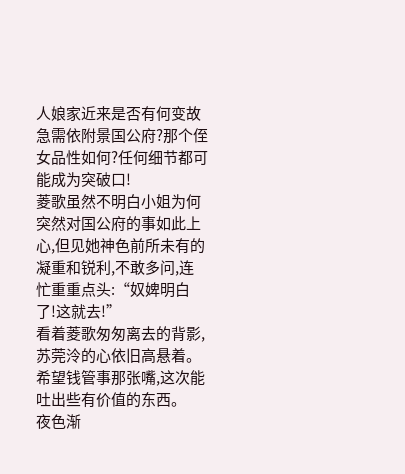人娘家近来是否有何变故急需依附景国公府?那个侄女品性如何?任何细节都可能成为突破口!
菱歌虽然不明白小姐为何突然对国公府的事如此上心,但见她神色前所未有的凝重和锐利,不敢多问,连忙重重点头:“奴婢明白了!这就去!”
看着菱歌匆匆离去的背影,苏莞泠的心依旧高悬着。
希望钱管事那张嘴,这次能吐出些有价值的东西。
夜色渐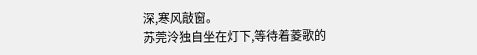深,寒风敲窗。
苏莞泠独自坐在灯下,等待着菱歌的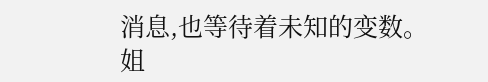消息,也等待着未知的变数。
姐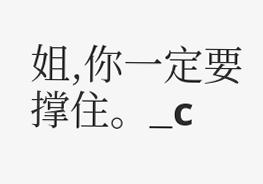姐,你一定要撑住。_c